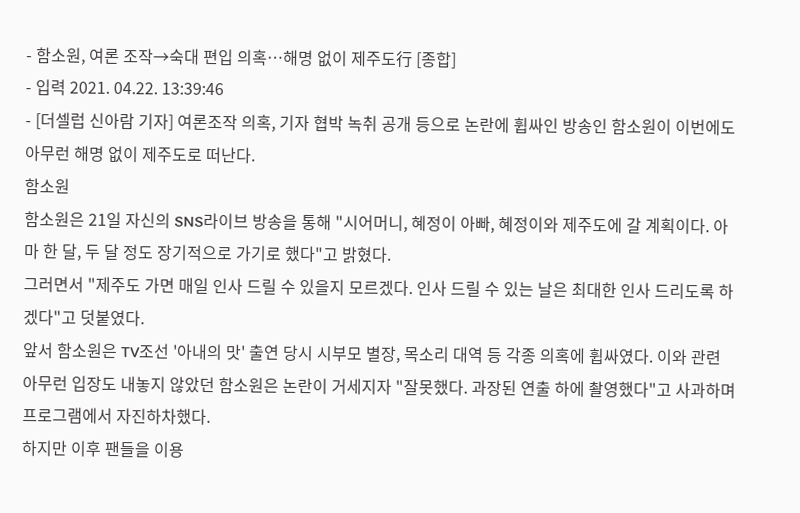- 함소원, 여론 조작→숙대 편입 의혹…해명 없이 제주도行 [종합]
- 입력 2021. 04.22. 13:39:46
- [더셀럽 신아람 기자] 여론조작 의혹, 기자 협박 녹취 공개 등으로 논란에 휩싸인 방송인 함소원이 이번에도 아무런 해명 없이 제주도로 떠난다.
함소원
함소원은 21일 자신의 SNS라이브 방송을 통해 "시어머니, 혜정이 아빠, 혜정이와 제주도에 갈 계획이다. 아마 한 달, 두 달 정도 장기적으로 가기로 했다"고 밝혔다.
그러면서 "제주도 가면 매일 인사 드릴 수 있을지 모르겠다. 인사 드릴 수 있는 날은 최대한 인사 드리도록 하겠다"고 덧붙였다.
앞서 함소원은 TV조선 '아내의 맛' 출연 당시 시부모 별장, 목소리 대역 등 각종 의혹에 휩싸였다. 이와 관련 아무런 입장도 내놓지 않았던 함소원은 논란이 거세지자 "잘못했다. 과장된 연출 하에 촬영했다"고 사과하며 프로그램에서 자진하차했다.
하지만 이후 팬들을 이용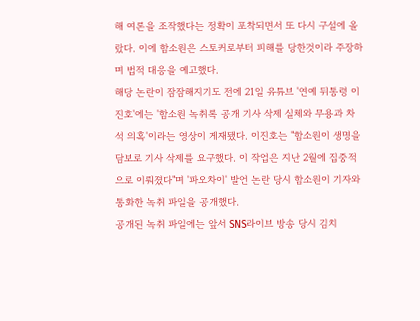해 여론을 조작했다는 정확이 포착되면서 또 다시 구설에 올랐다. 이에 함소원은 스토커로부터 피해를 당한것이라 주장하며 법적 대응을 예고했다.
해당 논란이 잠잠해지기도 전에 21일 유튜브 '연예 뒤통령 이진호'에는 '함소원 녹취록 공개 기사 삭제 실체와 무용과 차석 의혹'이라는 영상이 게재됐다. 이진호는 "함소원이 생명을 담보로 기사 삭제를 요구했다. 이 작업은 지난 2월에 집중적으로 이뤄졌다"며 '파오차이' 발언 논란 당시 함소원이 기자와 통화한 녹취 파일을 공개했다.
공개된 녹취 파일에는 앞서 SNS라이브 방송 당시 김치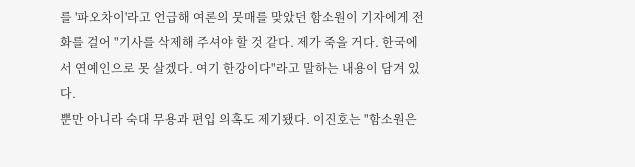를 '파오차이'라고 언급해 여론의 뭇매를 맞았던 함소원이 기자에게 전화를 걸어 "기사를 삭제해 주셔야 할 것 같다. 제가 죽을 거다. 한국에서 연예인으로 못 살겠다. 여기 한강이다"라고 말하는 내용이 담겨 있다.
뿐만 아니라 숙대 무용과 편입 의혹도 제기됐다. 이진호는 "함소원은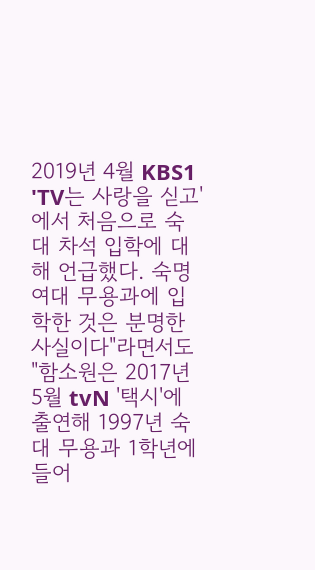2019년 4월 KBS1 'TV는 사랑을 싣고'에서 처음으로 숙대 차석 입학에 대해 언급했다. 숙명여대 무용과에 입학한 것은 분명한 사실이다"라면서도 "함소원은 2017년 5월 tvN '택시'에 출연해 1997년 숙대 무용과 1학년에 들어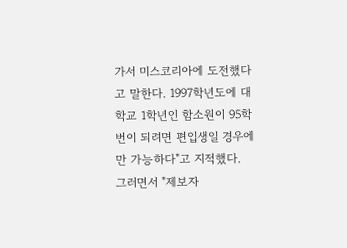가서 미스코리아에 도전했다고 말한다. 1997학년도에 대학교 1학년인 함소원이 95학번이 되려면 편입생일 경우에만 가능하다"고 지적했다.
그러면서 "제보자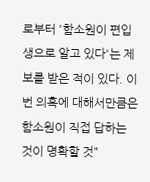로부터 '함소원이 편입생으로 알고 있다'는 제보를 받은 적이 있다. 이번 의혹에 대해서만큼은 함소원이 직접 답하는 것이 명확할 것"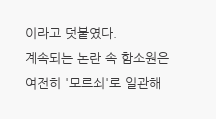이라고 덧붙였다.
계속되는 논란 속 함소원은 여전히 '모르쇠'로 일관해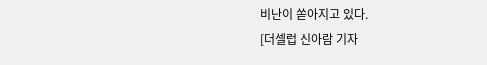비난이 쏟아지고 있다.
[더셀럽 신아람 기자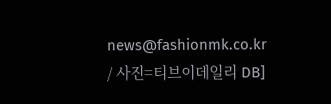news@fashionmk.co.kr / 사진=티브이데일리 DB]